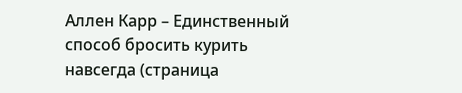Аллен Карр – Единственный способ бросить курить навсегда (страница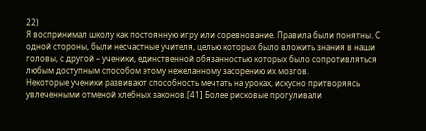22)
Я воспринимал школу как постоянную игру или соревнование. Правила были понятны. С одной стороны, были несчастные учителя, целью которых было вложить знания в наши головы, с другой – ученики, единственной обязанностью которых было сопротивляться любым доступным способом этому нежеланному засорению их мозгов.
Некоторые ученики развивают способность мечтать на уроках, искусно притворяясь увлеченными отменой хлебных законов.[41] Более рисковые прогуливали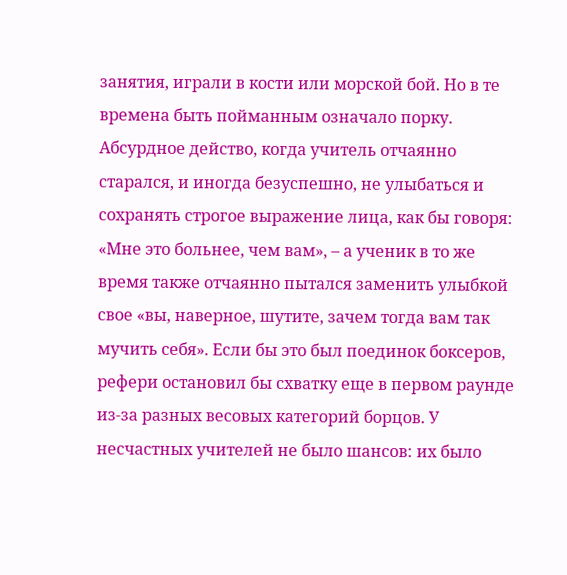занятия, играли в кости или морской бой. Но в те времена быть пойманным означало порку. Абсурдное действо, когда учитель отчаянно старался, и иногда безуспешно, не улыбаться и сохранять строгое выражение лица, как бы говоря: «Мне это больнее, чем вам», – а ученик в то же время также отчаянно пытался заменить улыбкой свое «вы, наверное, шутите, зачем тогда вам так мучить себя». Если бы это был поединок боксеров, рефери остановил бы схватку еще в первом раунде из-за разных весовых категорий борцов. У несчастных учителей не было шансов: их было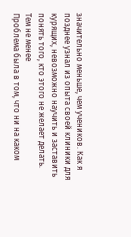значительно меньше, чем учеников. Как я позднее узнал из опыта своей клиники для курящих, невозможно научить и заставить понять того, кто этого не желает делать.
Тем не менее
Проблема была в том, что ни на каком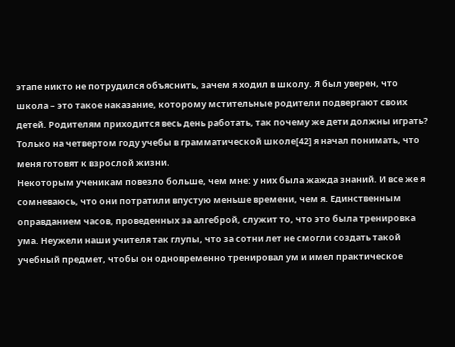этапе никто не потрудился объяснить, зачем я ходил в школу. Я был уверен, что школа – это такое наказание, которому мстительные родители подвергают своих детей. Родителям приходится весь день работать, так почему же дети должны играть? Только на четвертом году учебы в грамматической школе[42] я начал понимать, что меня готовят к взрослой жизни.
Некоторым ученикам повезло больше, чем мне: у них была жажда знаний. И все же я сомневаюсь, что они потратили впустую меньше времени, чем я. Единственным оправданием часов, проведенных за алгеброй, служит то, что это была тренировка ума. Неужели наши учителя так глупы, что за сотни лет не смогли создать такой учебный предмет, чтобы он одновременно тренировал ум и имел практическое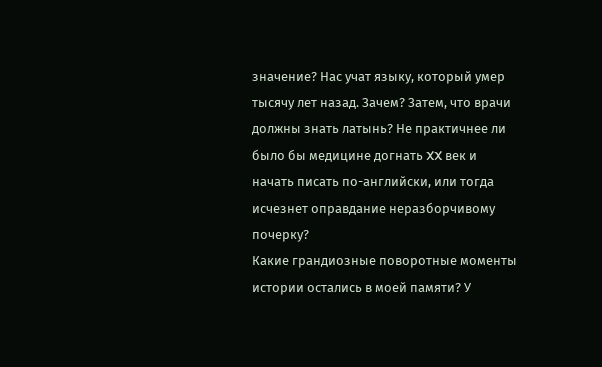значение? Нас учат языку, который умер тысячу лет назад. Зачем? Затем, что врачи должны знать латынь? Не практичнее ли было бы медицине догнать XX век и начать писать по-английски, или тогда исчезнет оправдание неразборчивому почерку?
Какие грандиозные поворотные моменты истории остались в моей памяти? У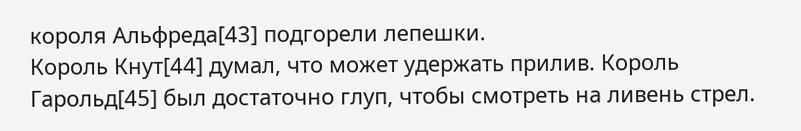короля Альфреда[43] подгорели лепешки.
Король Кнут[44] думал, что может удержать прилив. Король Гарольд[45] был достаточно глуп, чтобы смотреть на ливень стрел.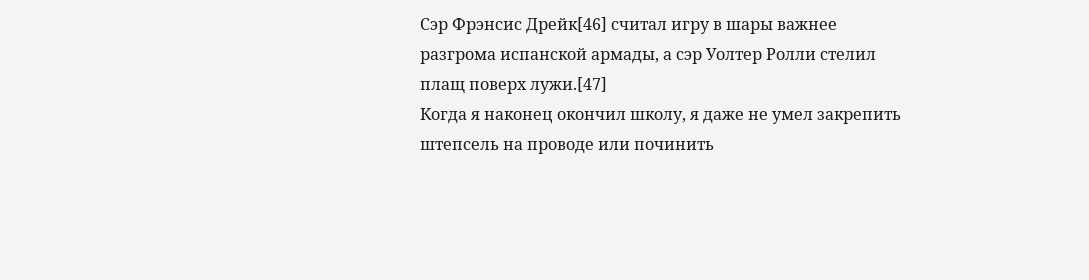Сэр Фрэнсис Дрейк[46] считал игру в шары важнее разгрома испанской армады, а сэр Уолтер Ролли стелил плащ поверх лужи.[47]
Когда я наконец окончил школу, я даже не умел закрепить штепсель на проводе или починить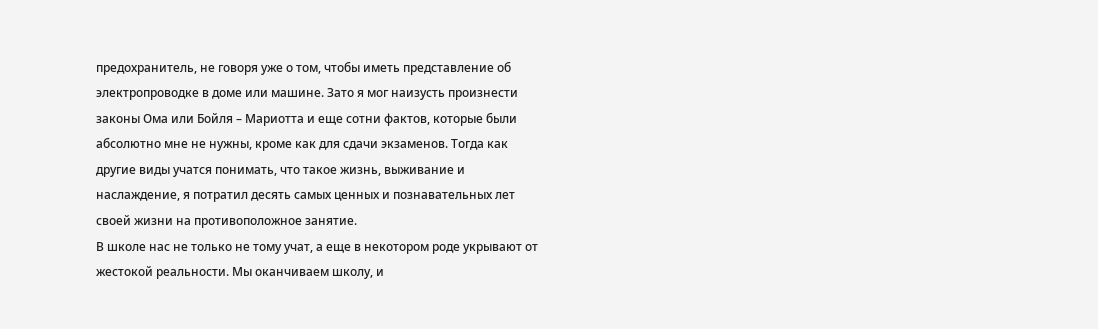предохранитель, не говоря уже о том, чтобы иметь представление об электропроводке в доме или машине. Зато я мог наизусть произнести законы Ома или Бойля – Мариотта и еще сотни фактов, которые были абсолютно мне не нужны, кроме как для сдачи экзаменов. Тогда как другие виды учатся понимать, что такое жизнь, выживание и наслаждение, я потратил десять самых ценных и познавательных лет своей жизни на противоположное занятие.
В школе нас не только не тому учат, а еще в некотором роде укрывают от жестокой реальности. Мы оканчиваем школу, и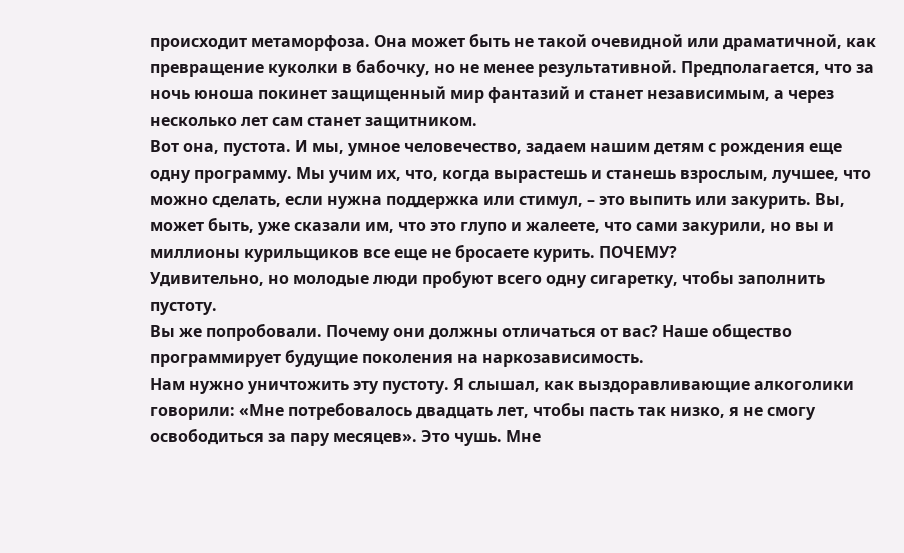происходит метаморфоза. Она может быть не такой очевидной или драматичной, как превращение куколки в бабочку, но не менее результативной. Предполагается, что за ночь юноша покинет защищенный мир фантазий и станет независимым, а через несколько лет сам станет защитником.
Вот она, пустота. И мы, умное человечество, задаем нашим детям с рождения еще одну программу. Мы учим их, что, когда вырастешь и станешь взрослым, лучшее, что можно сделать, если нужна поддержка или стимул, – это выпить или закурить. Вы, может быть, уже сказали им, что это глупо и жалеете, что сами закурили, но вы и миллионы курильщиков все еще не бросаете курить. ПОЧЕМУ?
Удивительно, но молодые люди пробуют всего одну сигаретку, чтобы заполнить пустоту.
Вы же попробовали. Почему они должны отличаться от вас? Наше общество программирует будущие поколения на наркозависимость.
Нам нужно уничтожить эту пустоту. Я слышал, как выздоравливающие алкоголики говорили: «Мне потребовалось двадцать лет, чтобы пасть так низко, я не смогу освободиться за пару месяцев». Это чушь. Мне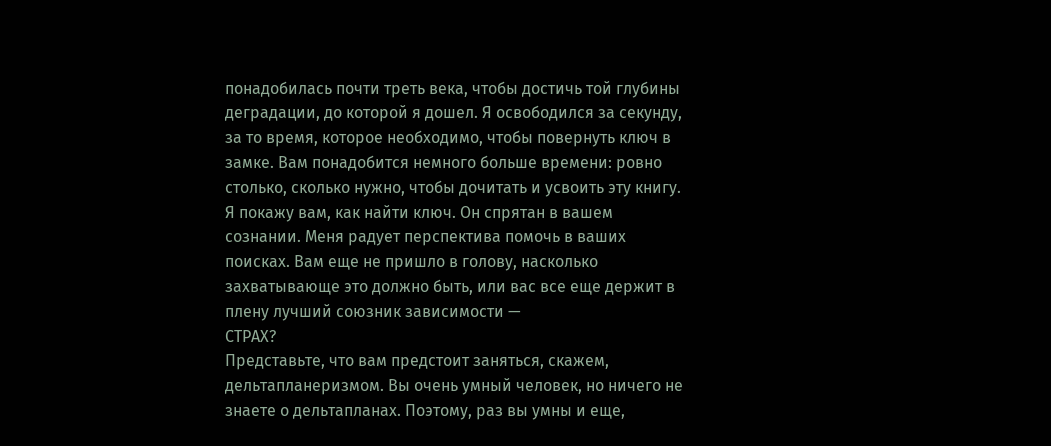понадобилась почти треть века, чтобы достичь той глубины деградации, до которой я дошел. Я освободился за секунду, за то время, которое необходимо, чтобы повернуть ключ в замке. Вам понадобится немного больше времени: ровно столько, сколько нужно, чтобы дочитать и усвоить эту книгу. Я покажу вам, как найти ключ. Он спрятан в вашем сознании. Меня радует перспектива помочь в ваших поисках. Вам еще не пришло в голову, насколько захватывающе это должно быть, или вас все еще держит в плену лучший союзник зависимости —
СТРАХ?
Представьте, что вам предстоит заняться, скажем, дельтапланеризмом. Вы очень умный человек, но ничего не знаете о дельтапланах. Поэтому, раз вы умны и еще,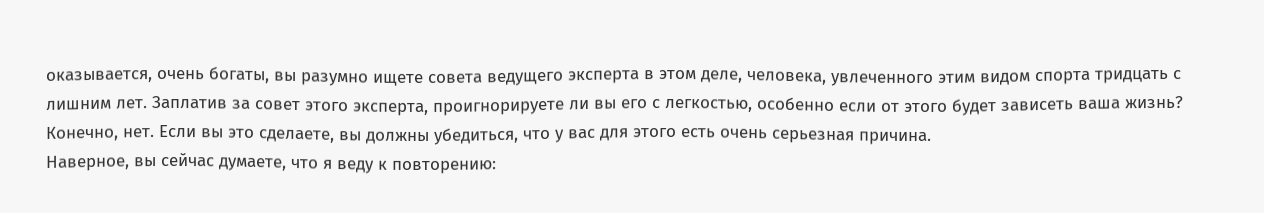оказывается, очень богаты, вы разумно ищете совета ведущего эксперта в этом деле, человека, увлеченного этим видом спорта тридцать с лишним лет. Заплатив за совет этого эксперта, проигнорируете ли вы его с легкостью, особенно если от этого будет зависеть ваша жизнь? Конечно, нет. Если вы это сделаете, вы должны убедиться, что у вас для этого есть очень серьезная причина.
Наверное, вы сейчас думаете, что я веду к повторению: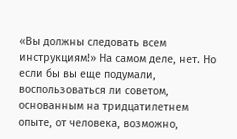«Вы должны следовать всем инструкциям!» На самом деле, нет. Но если бы вы еще подумали, воспользоваться ли советом, основанным на тридцатилетнем опыте, от человека, возможно,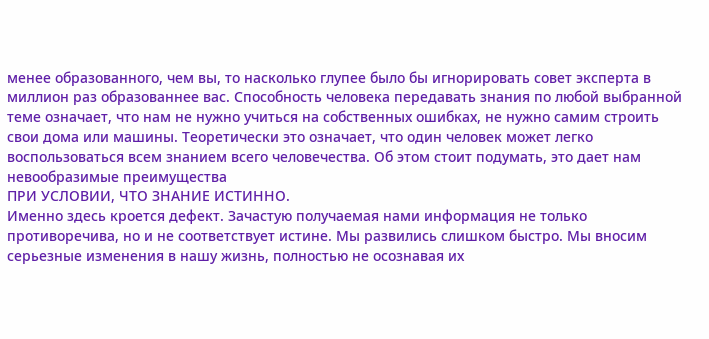менее образованного, чем вы, то насколько глупее было бы игнорировать совет эксперта в миллион раз образованнее вас. Способность человека передавать знания по любой выбранной теме означает, что нам не нужно учиться на собственных ошибках, не нужно самим строить свои дома или машины. Теоретически это означает, что один человек может легко воспользоваться всем знанием всего человечества. Об этом стоит подумать, это дает нам невообразимые преимущества
ПРИ УСЛОВИИ, ЧТО ЗНАНИЕ ИСТИННО.
Именно здесь кроется дефект. Зачастую получаемая нами информация не только противоречива, но и не соответствует истине. Мы развились слишком быстро. Мы вносим серьезные изменения в нашу жизнь, полностью не осознавая их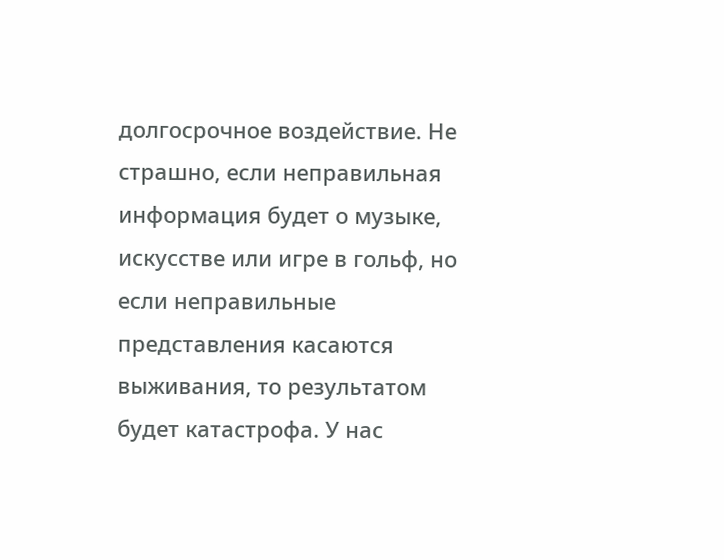долгосрочное воздействие. Не страшно, если неправильная информация будет о музыке, искусстве или игре в гольф, но если неправильные представления касаются выживания, то результатом будет катастрофа. У нас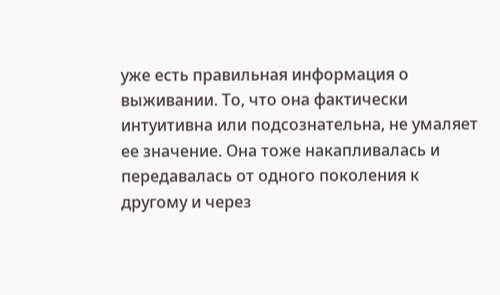уже есть правильная информация о выживании. То, что она фактически интуитивна или подсознательна, не умаляет ее значение. Она тоже накапливалась и передавалась от одного поколения к другому и через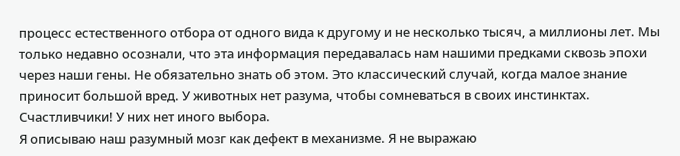процесс естественного отбора от одного вида к другому и не несколько тысяч, а миллионы лет. Мы только недавно осознали, что эта информация передавалась нам нашими предками сквозь эпохи через наши гены. Не обязательно знать об этом. Это классический случай, когда малое знание приносит большой вред. У животных нет разума, чтобы сомневаться в своих инстинктах. Счастливчики! У них нет иного выбора.
Я описываю наш разумный мозг как дефект в механизме. Я не выражаю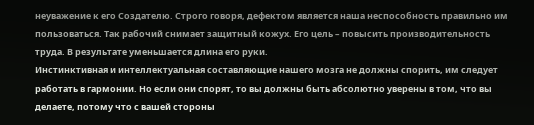неуважение к его Создателю. Строго говоря, дефектом является наша неспособность правильно им пользоваться. Так рабочий снимает защитный кожух. Его цель – повысить производительность труда. В результате уменьшается длина его руки.
Инстинктивная и интеллектуальная составляющие нашего мозга не должны спорить, им следует работать в гармонии. Но если они спорят, то вы должны быть абсолютно уверены в том, что вы делаете, потому что с вашей стороны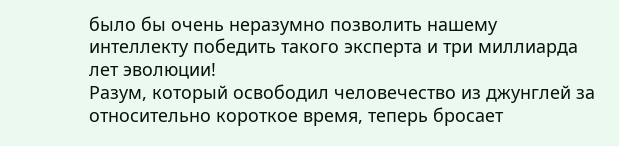было бы очень неразумно позволить нашему интеллекту победить такого эксперта и три миллиарда лет эволюции!
Разум, который освободил человечество из джунглей за относительно короткое время, теперь бросает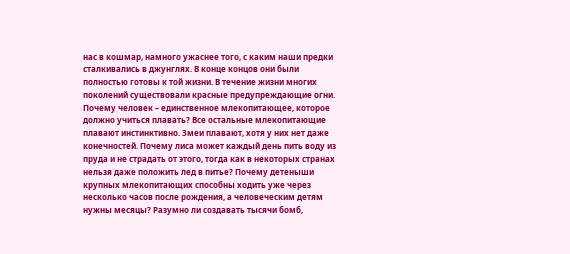нас в кошмар, намного ужаснее того, с каким наши предки сталкивались в джунглях. В конце концов они были полностью готовы к той жизни. В течение жизни многих поколений существовали красные предупреждающие огни. Почему человек – единственное млекопитающее, которое должно учиться плавать? Все остальные млекопитающие плавают инстинктивно. Змеи плавают, хотя у них нет даже конечностей. Почему лиса может каждый день пить воду из пруда и не страдать от этого, тогда как в некоторых странах нельзя даже положить лед в питье? Почему детеныши крупных млекопитающих способны ходить уже через несколько часов после рождения, а человеческим детям нужны месяцы? Разумно ли создавать тысячи бомб,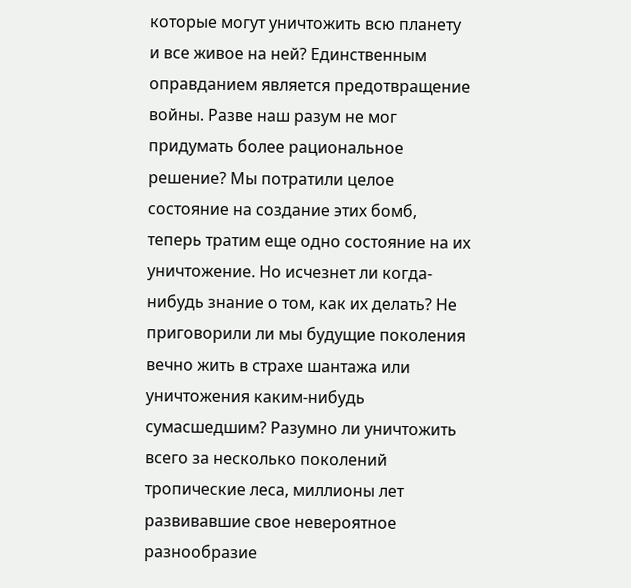которые могут уничтожить всю планету и все живое на ней? Единственным оправданием является предотвращение войны. Разве наш разум не мог придумать более рациональное решение? Мы потратили целое состояние на создание этих бомб, теперь тратим еще одно состояние на их уничтожение. Но исчезнет ли когда-нибудь знание о том, как их делать? Не приговорили ли мы будущие поколения вечно жить в страхе шантажа или уничтожения каким-нибудь сумасшедшим? Разумно ли уничтожить всего за несколько поколений тропические леса, миллионы лет развивавшие свое невероятное разнообразие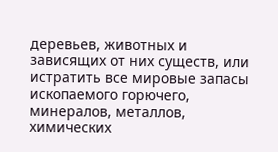деревьев, животных и зависящих от них существ, или истратить все мировые запасы ископаемого горючего, минералов, металлов, химических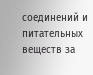соединений и питательных веществ за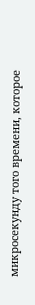микросекунду того времени, которое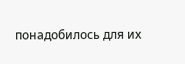понадобилось для их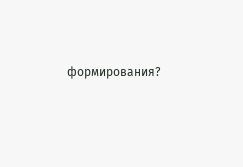формирования?